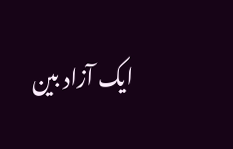ایک آزاد بین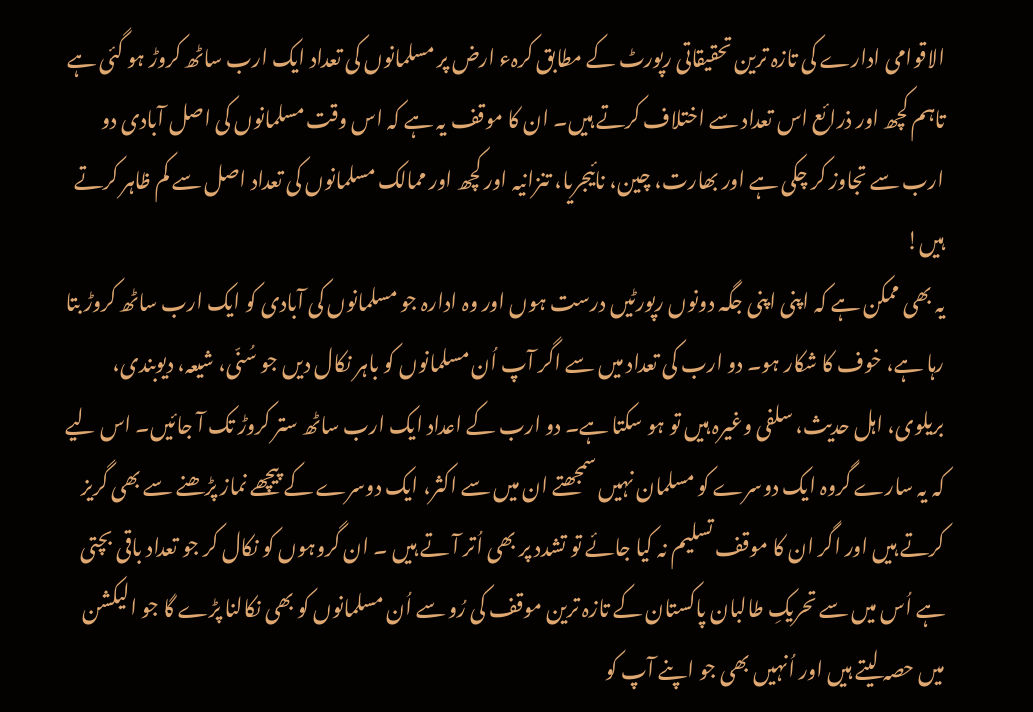الاقوامی ادارے کی تازہ ترین تحقیقاتی رپورٹ کے مطابق کرہء ارض پر مسلمانوں کی تعداد ایک ارب ساٹھ کروڑ ہو گئی ہے تاہم کچھ اور ذرائع اس تعداد سے اختلاف کرتے ہیں۔ ان کا موقف یہ ہے کہ اس وقت مسلمانوں کی اصل آبادی دو ارب سے تجاوز کر چکی ہے اور بھارت، چین، نائیجریا، تنزانیہ اور کچھ اور ممالک مسلمانوں کی تعداد اصل سے کم ظاہر کرتے ہیں!
یہ بھی ممکن ہے کہ اپنی اپنی جگہ دونوں رپورٹیں درست ہوں اور وہ ادارہ جو مسلمانوں کی آبادی کو ایک ارب ساٹھ کروڑ بتا رہا ہے، خوف کا شکار ہو۔ دو ارب کی تعداد میں سے اگر آپ اُن مسلمانوں کو باہر نکال دیں جو سُنّی، شیعہ، دیوبندی، بریلوی، اہل حدیث، سلفی وغیرہ ہیں تو ہو سکتا ہے۔ دو ارب کے اعداد ایک ارب ساٹھ ستر کروڑ تک آ جائیں۔ اس لیے کہ یہ سارے گروہ ایک دوسرے کو مسلمان نہیں سمجھتے ان میں سے اکثر، ایک دوسرے کے پیچھے نماز پڑھنے سے بھی گریز کرتے ہیں اور اگر ان کا موقف تسلیم نہ کیا جائے تو تشدد پر بھی اُتر آ تے ہیں ۔ ان گروہوں کو نکال کر جو تعداد باقی بچتی ہے اُس میں سے تحریکِ طالبان پاکستان کے تازہ ترین موقف کی رُو سے اُن مسلمانوں کو بھی نکالنا پڑے گا جو الیکشن میں حصہ لیتے ہیں اور اُنہیں بھی جو اپنے آپ کو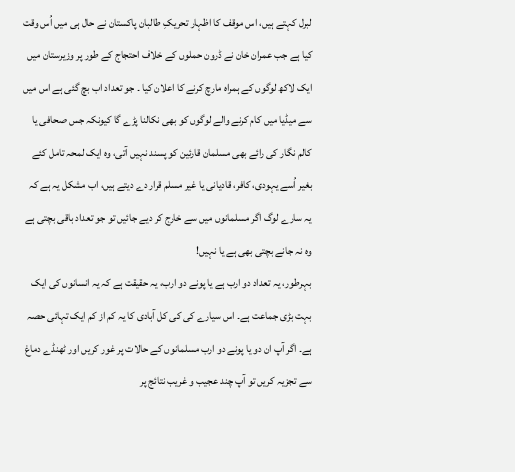لبرل کہتے ہیں، اس موقف کا اظہار تحریکِ طالبان پاکستان نے حال ہی میں اُس وقت کیا ہے جب عمران خان نے ڈرون حملوں کے خلاف احتجاج کے طور پر وزیرستان میں ایک لاکھ لوگوں کے ہمراہ مارچ کرنے کا اعلان کیا ۔ جو تعداد اب بچ گئی ہے اس میں سے میڈیا میں کام کرنے والے لوگوں کو بھی نکالنا پڑے گا کیونکہ جس صحافی یا کالم نگار کی رائے بھی مسلمان قارئین کو پسند نہیں آتی، وہ ایک لمحہ تامل کئے بغیر اُسے یہودی، کافر، قادیانی یا غیر مسلم قرار دے دیتے ہیں، اب مشکل یہ ہے کہ یہ سارے لوگ اگر مسلمانوں میں سے خارج کر دیے جائیں تو جو تعداد باقی بچتی ہے وہ نہ جانے بچتی بھی ہے یا نہیں!
بہرطور، یہ تعداد دو ارب ہے یا پونے دو ارب، یہ حقیقت ہے کہ یہ انسانوں کی ایک بہت بڑی جماعت ہے۔ اس سیارے کی کی کل آبادی کا یہ کم از کم ایک تہائی حصہ ہے۔ اگر آپ ان دو یا پونے دو ارب مسلمانوں کے حالات پر غور کریں اور ٹھنڈے دماغ سے تجزیہ کریں تو آپ چند عجیب و غریب نتائج پر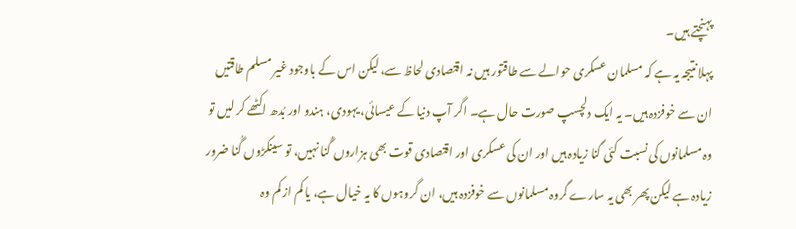پہنچتے ہیں۔
پہلا نتیجہ یہ ہے کہ مسلمان عسکری حوالے سے طاقتور ہیں نہ اقتصادی لحاظ سے، لیکن اس کے باوجود غیر مسلم طاقتیں ان سے خوفزدہ ہیں۔ یہ ایک دلچسپ صورت حال ہے۔ اگر آپ دنیا کے عیسائی، یہودی، ہندو اور بُدھ اکٹھے کر لیں تو وہ مسلمانوں کی نسبت کئی گنا زیادہ ہیں اور ان کی عسکری اور اقتصادی قوت بھی ہزاروں گُنا نہیں، تو سینکڑوں گُنا ضرور زیادہ ہے لیکن پھر بھی یہ سارے گروہ مسلمانوں سے خوفزدہ ہیں، ان گروہوں کا یہ خیال ہے، یا کم از کم وہ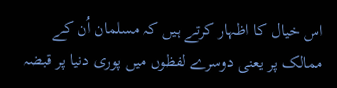اس خیال کا اظہار کرتے ہیں کہ مسلمان اُن کے ممالک پر یعنی دوسرے لفظوں میں پوری دنیا پر قبضہ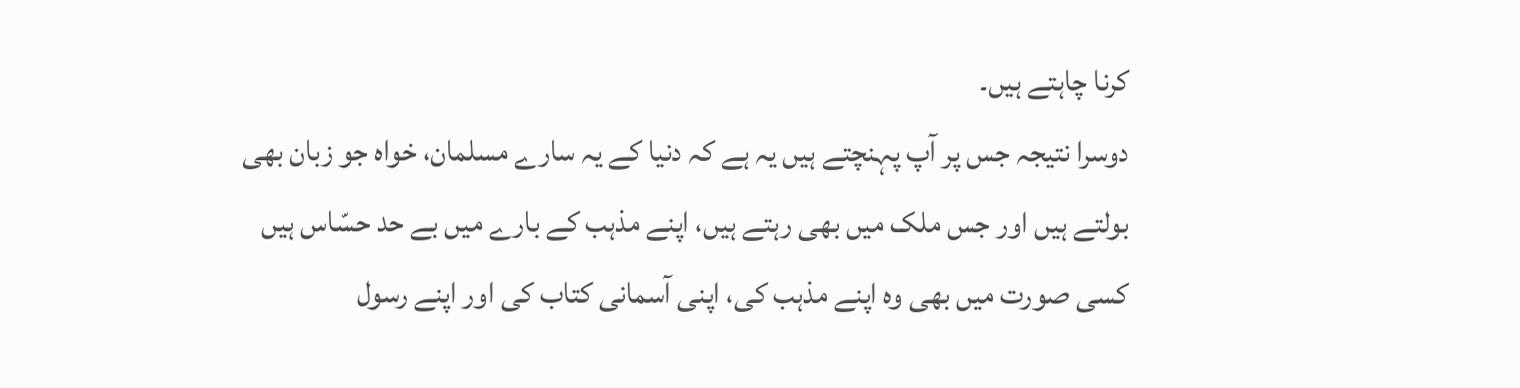کرنا چاہتے ہیں۔
دوسرا نتیجہ جس پر آپ پہنچتے ہیں یہ ہے کہ دنیا کے یہ سارے مسلمان، خواہ جو زبان بھی بولتے ہیں اور جس ملک میں بھی رہتے ہیں، اپنے مذہب کے بارے میں بے حد حسّاس ہیں کسی صورت میں بھی وہ اپنے مذہب کی، اپنی آسمانی کتاب کی اور اپنے رسول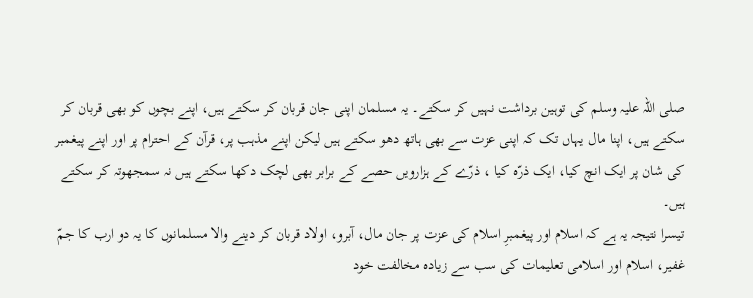صلی اللہ علیہ وسلم کی توہین برداشت نہیں کر سکتے۔ یہ مسلمان اپنی جان قربان کر سکتے ہیں، اپنے بچوں کو بھی قربان کر سکتے ہیں، اپنا مال یہاں تک کہ اپنی عزت سے بھی ہاتھ دھو سکتے ہیں لیکن اپنے مذہب پر، قرآن کے احترام پر اور اپنے پیغمبر کی شان پر ایک انچ کیا، ایک ذرّہ کیا ، ذرّے کے ہزارویں حصے کے برابر بھی لچک دکھا سکتے ہیں نہ سمجھوتہ کر سکتے ہیں۔
تیسرا نتیجہ یہ ہے کہ اسلام اور پیغمبرِ اسلام کی عزت پر جان مال، آبرو، اولاد قربان کر دینے والا مسلمانوں کا یہ دو ارب کا جمّ غفیر، اسلام اور اسلامی تعلیمات کی سب سے زیادہ مخالفت خود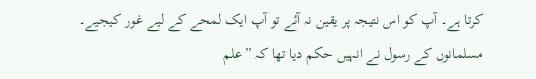کرتا ہے۔ آپ کو اس نتیجہ پر یقین نہ آئے تو آپ ایک لمحے کے لیے غور کیجیے۔
مسلمانوں کے رسول نے انہیں حکم دیا تھا کہ ”علم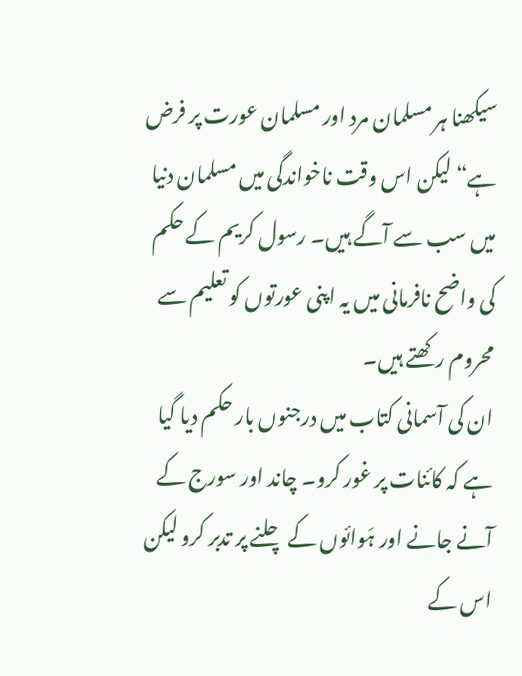سیکھنا ہر مسلمان مرد اور مسلمان عورت پر فرض ہے“ لیکن اس وقت ناخواندگی میں مسلمان دنیا میں سب سے آگے ہیں۔ رسول کریم کے حکم کی واضح نافرمانی میں یہ اپنی عورتوں کو تعلیم سے محروم رکھتے ہیں۔
ان کی آسمانی کتاب میں درجنوں بار حکم دیا گیا ہے کہ کائنات پر غور کرو۔ چاند اور سورج کے آنے جانے اور ہَوائوں کے چلنے پر تدبر کرو لیکن اس کے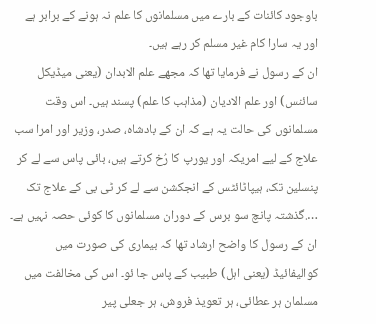باوجود کائنات کے بارے میں مسلمانوں کا علم نہ ہونے کے برابر ہے اور یہ سارا کام غیر مسلم کر رہے ہیں۔
ان کے رسول نے فرمایا تھا کہ مجھے علم الابدان (یعنی میڈیکل سائنس) اور علم الادیان (مذاہب کا علم) پسند ہیں۔ اس وقت مسلمانوں کی حالت یہ ہے کہ ان کے بادشاہ، صدر، وزیر اور امرا سب علاج کے لیے امریکہ اور یورپ کا رُخ کرتے ہیں، بائی پاس سے لے کر پنسلین تک، ہیپاٹائٹس کے انجکشن سے لے کر ٹی بی کے علاج تک ….گذشتہ پانچ سو برس کے دوران مسلمانوں کا کوئی حصہ نہیں ہے۔
ان کے رسول کا واضح ارشاد تھا کہ بیماری کی صورت میں کوالیفائیڈ (یعنی اہل) طبیب کے پاس جا ئو۔ اس کی مخالفت میں مسلمان ہر عطائی، ہر تعویذ فروش، ہر جعلی پیر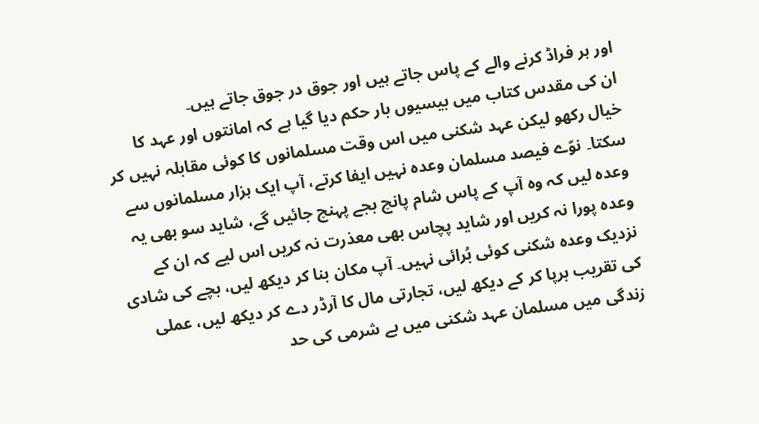اور ہر فراڈ کرنے والے کے پاس جاتے ہیں اور جوق در جوق جاتے ہیں۔
ان کی مقدس کتاب میں بیسیوں بار حکم دیا گیا ہے کہ امانتوں اور عہد کا خیال رکھو لیکن عہد شکنی میں اس وقت مسلمانوں کا کوئی مقابلہ نہیں کر سکتا۔ نوّے فیصد مسلمان وعدہ نہیں ایفا کرتے، آپ ایک ہزار مسلمانوں سے وعدہ لیں کہ وہ آپ کے پاس شام پانچ بجے پہنچ جائیں گے، شاید سو بھی یہ وعدہ پورا نہ کریں اور شاید پچاس بھی معذرت نہ کریں اس لیے کہ ان کے نزدیک وعدہ شکنی کوئی بُرائی نہیں۔ آپ مکان بنا کر دیکھ لیں، بچے کی شادی کی تقریب برپا کر کے دیکھ لیں، تجارتی مال کا آرڈر دے کر دیکھ لیں، عملی زندگی میں مسلمان عہد شکنی میں بے شرمی کی حد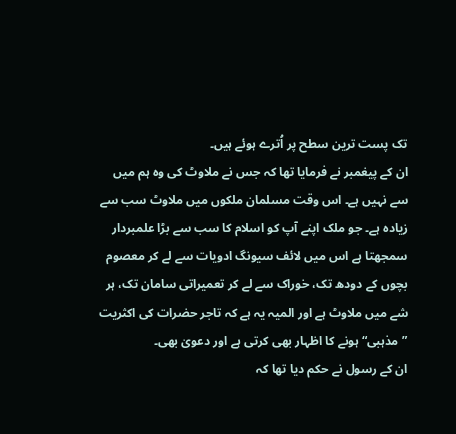تک پست ترین سطح پر اُترے ہوئے ہیں۔
ان کے پیغمبر نے فرمایا تھا کہ جس نے ملاوٹ کی وہ ہم میں سے نہیں ہے۔ اس وقت مسلمان ملکوں میں ملاوٹ سب سے زیادہ ہے۔ جو ملک اپنے آپ کو اسلام کا سب سے بڑا علمبردار سمجھتا ہے اس میں لائف سیونگ ادویات سے لے کر معصوم بچوں کے دودھ تک، خوراک سے لے کر تعمیراتی سامان تک، ہر شے میں ملاوٹ ہے اور المیہ یہ ہے کہ تاجر حضرات کی اکثریت ”مذہبی“ ہونے کا اظہار بھی کرتی ہے اور دعویٰ بھی۔
ان کے رسول نے حکم دیا تھا کہ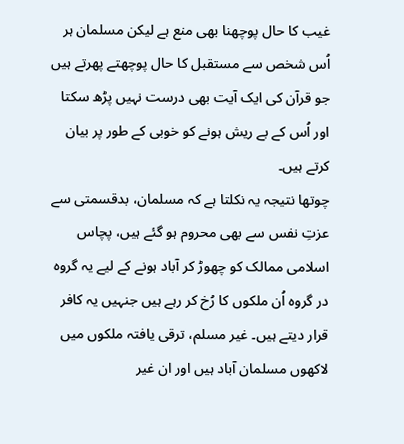غیب کا حال پوچھنا بھی منع ہے لیکن مسلمان ہر اُس شخص سے مستقبل کا حال پوچھتے پھرتے ہیں جو قرآن کی ایک آیت بھی درست نہیں پڑھ سکتا اور اُس کے بے ریش ہونے کو خوبی کے طور پر بیان کرتے ہیں۔
چوتھا نتیجہ یہ نکلتا ہے کہ مسلمان، بدقسمتی سے عزتِ نفس سے بھی محروم ہو گئے ہیں، پچاس اسلامی ممالک کو چھوڑ کر آباد ہونے کے لیے یہ گروہ در گروہ اُن ملکوں کا رُخ کر رہے ہیں جنہیں یہ کافر قرار دیتے ہیں۔ غیر مسلم، ترقی یافتہ ملکوں میں لاکھوں مسلمان آباد ہیں اور ان غیر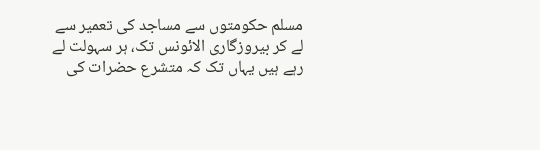مسلم حکومتوں سے مساجد کی تعمیر سے لے کر بیروزگاری الائونس تک، ہر سہولت لے رہے ہیں یہاں تک کہ متشرع حضرات کی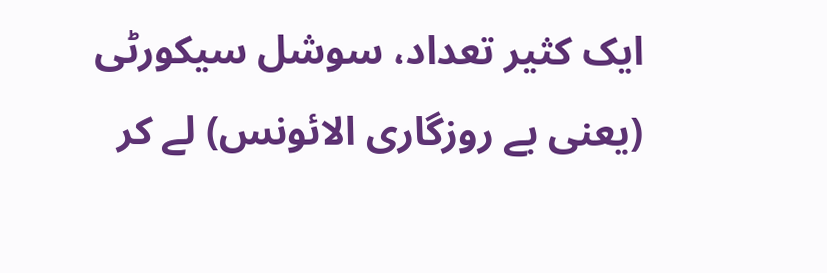ایک کثیر تعداد، سوشل سیکورٹی (یعنی بے روزگاری الائونس) لے کر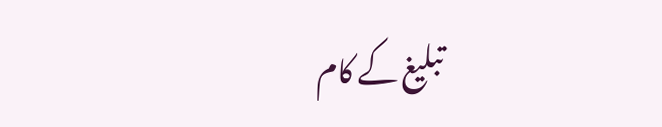تبلیغ کے کام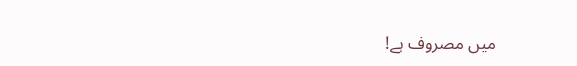میں مصروف ہے!